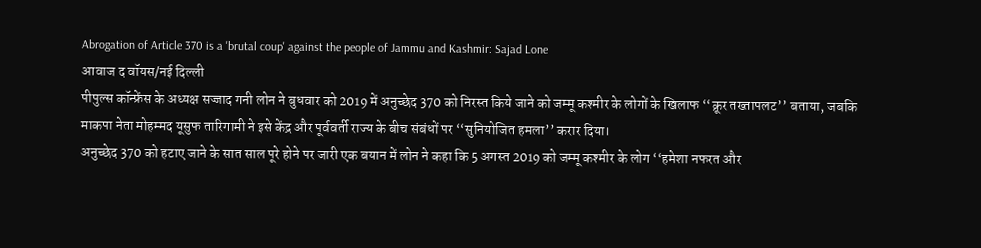Abrogation of Article 370 is a 'brutal coup' against the people of Jammu and Kashmir: Sajad Lone
आवाज द वॉयस/नई दिल्ली
पीपुल्स कॉन्फ्रेंस के अध्यक्ष सज्जाद गनी लोन ने बुधवार को 2019 में अनुच्छेद 370 को निरस्त किये जाने को जम्मू कश्मीर के लोगों के खिलाफ ‘‘क्रूर तख्तापलट’’ बताया, जबकि माकपा नेता मोहम्मद यूसुफ तारिगामी ने इसे केंद्र और पूर्ववर्ती राज्य के बीच संबंधों पर ‘‘सुनियोजित हमला’’ करार दिया।
अनुच्छेद 370 को हटाए जाने के सात साल पूरे होने पर जारी एक बयान में लोन ने कहा कि 5 अगस्त 2019 को जम्मू कश्मीर के लोग ‘‘हमेशा नफरत और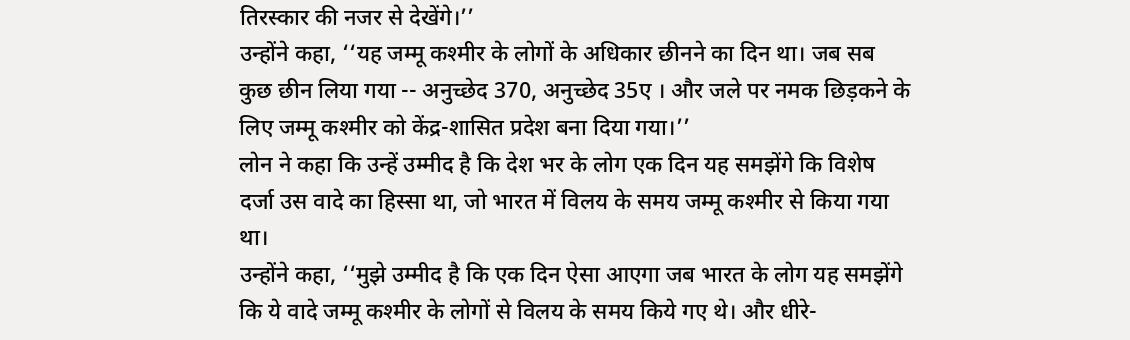तिरस्कार की नजर से देखेंगे।’’
उन्होंने कहा, ‘‘यह जम्मू कश्मीर के लोगों के अधिकार छीनने का दिन था। जब सब कुछ छीन लिया गया -- अनुच्छेद 370, अनुच्छेद 35ए । और जले पर नमक छिड़कने के लिए जम्मू कश्मीर को केंद्र-शासित प्रदेश बना दिया गया।’’
लोन ने कहा कि उन्हें उम्मीद है कि देश भर के लोग एक दिन यह समझेंगे कि विशेष दर्जा उस वादे का हिस्सा था, जो भारत में विलय के समय जम्मू कश्मीर से किया गया था।
उन्होंने कहा, ‘‘मुझे उम्मीद है कि एक दिन ऐसा आएगा जब भारत के लोग यह समझेंगे कि ये वादे जम्मू कश्मीर के लोगों से विलय के समय किये गए थे। और धीरे-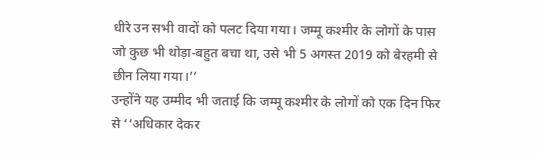धीरे उन सभी वादों को पलट दिया गया। जम्मू कश्मीर के लोगों के पास जो कुछ भी थोड़ा-बहुत बचा था, उसे भी 5 अगस्त 2019 को बेरहमी से छीन लिया गया।’’
उन्होंने यह उम्मीद भी जताई कि जम्मू कश्मीर के लोगों को एक दिन फिर से ‘‘अधिकार देकर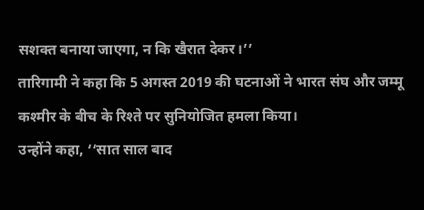सशक्त बनाया जाएगा, न कि खैरात देकर।’’
तारिगामी ने कहा कि 5 अगस्त 2019 की घटनाओं ने भारत संघ और जम्मू कश्मीर के बीच के रिश्ते पर सुनियोजित हमला किया।
उन्होंने कहा, ‘‘सात साल बाद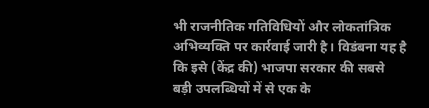भी राजनीतिक गतिविधियों और लोकतांत्रिक अभिव्यक्ति पर कार्रवाई जारी है। विडंबना यह है कि इसे (केंद्र की) भाजपा सरकार की सबसे बड़ी उपलब्धियों में से एक के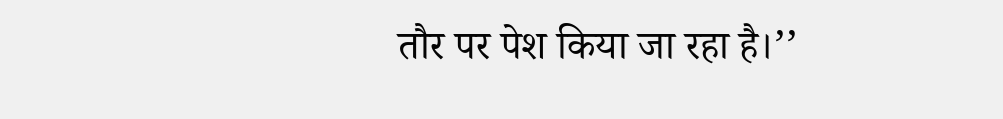तौर पर पेश किया जा रहा है।’’